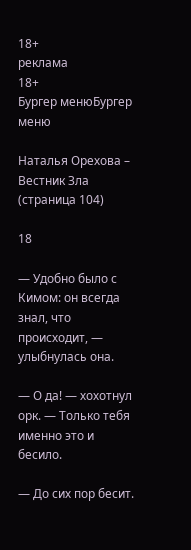18+
реклама
18+
Бургер менюБургер меню

Наталья Орехова – Вестник Зла (страница 104)

18

— Удобно было с Кимом: он всегда знал, что происходит, — улыбнулась она.

— О да! — хохотнул орк. — Только тебя именно это и бесило.

— До сих пор бесит.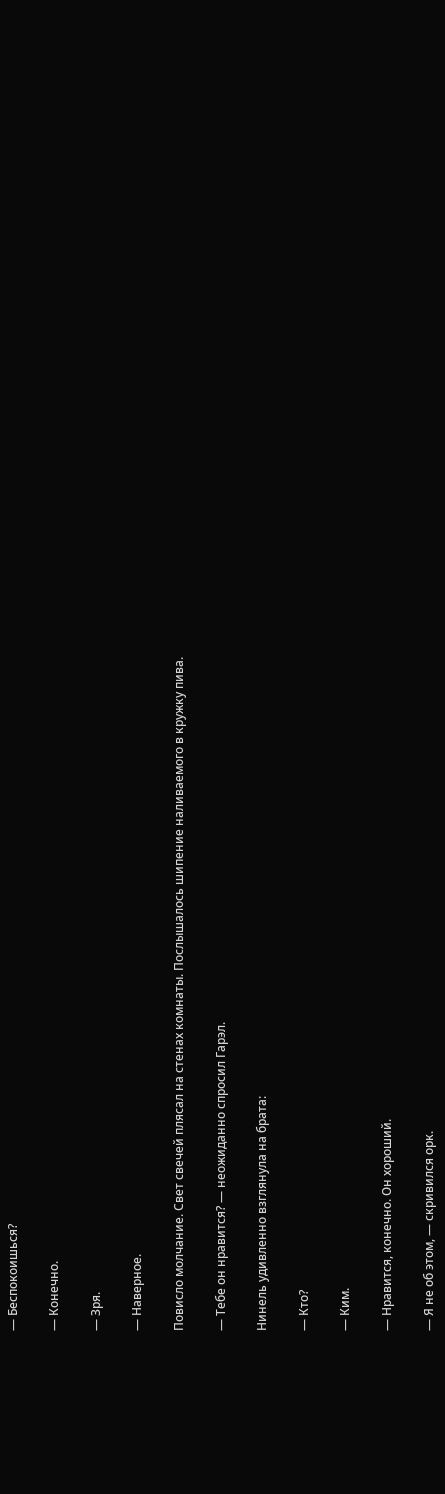— Беспокоишься?

— Конечно.

— Зря.

— Наверное.

Повисло молчание. Свет свечей плясал на стенах комнаты. Послышалось шипение наливаемого в кружку пива.

— Тебе он нравится? — неожиданно спросил Гарэл.

Нинель удивленно взглянула на брата:

— Кто?

— Ким.

— Нравится, конечно. Он хороший.

— Я не об этом, — скривился орк.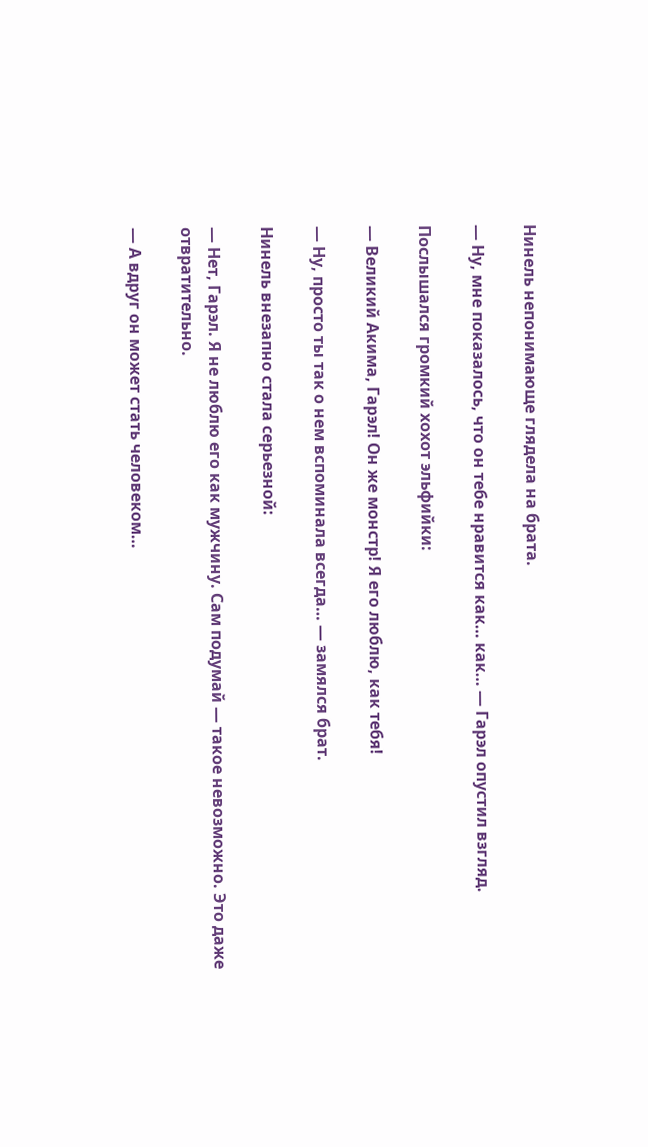Нинель непонимающе глядела на брата.

— Ну, мне показалось, что он тебе нравится как… как… — Гарэл опустил взгляд.

Послышался громкий хохот эльфийки:

— Великий Акима, Гарэл! Он же монстр! Я его люблю, как тебя!

— Ну, просто ты так о нем вспоминала всегда… — замялся брат.

Нинель внезапно стала серьезной:

— Нет, Гарэл. Я не люблю его как мужчину. Сам подумай — такое невозможно. Это даже отвратительно.

— А вдруг он может стать человеком…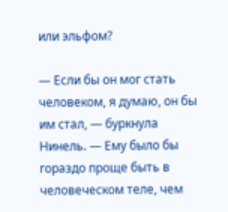или эльфом?

— Если бы он мог стать человеком, я думаю, он бы им стал, — буркнула Нинель. — Ему было бы гораздо проще быть в человеческом теле, чем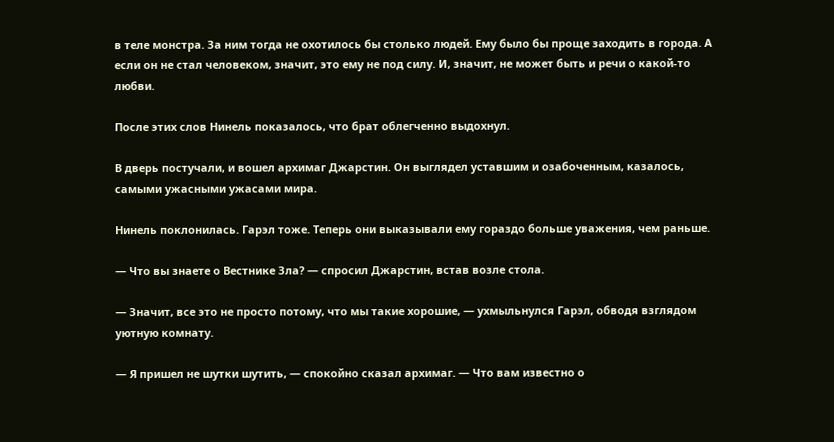в теле монстра. За ним тогда не охотилось бы столько людей. Ему было бы проще заходить в города. А если он не стал человеком, значит, это ему не под силу. И, значит, не может быть и речи о какой-то любви.

После этих слов Нинель показалось, что брат облегченно выдохнул.

В дверь постучали, и вошел архимаг Джарстин. Он выглядел уставшим и озабоченным, казалось, самыми ужасными ужасами мира.

Нинель поклонилась. Гарэл тоже. Теперь они выказывали ему гораздо больше уважения, чем раньше.

— Что вы знаете о Вестнике Зла? — спросил Джарстин, встав возле стола.

— Значит, все это не просто потому, что мы такие хорошие, — ухмыльнулся Гарэл, обводя взглядом уютную комнату.

— Я пришел не шутки шутить, — спокойно сказал архимаг. — Что вам известно о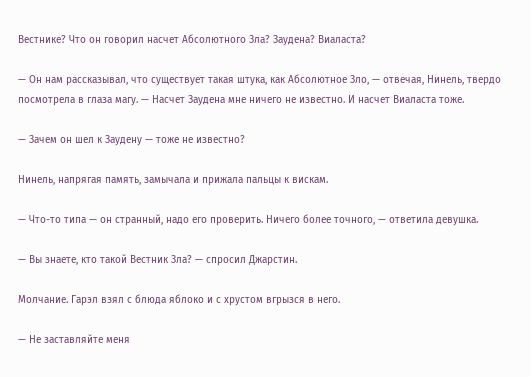Вестнике? Что он говорил насчет Абсолютного Зла? Заудена? Виаласта?

— Он нам рассказывал, что существует такая штука, как Абсолютное Зло, — отвечая, Нинель, твердо посмотрела в глаза магу. — Насчет Заудена мне ничего не известно. И насчет Виаласта тоже.

— Зачем он шел к Заудену — тоже не известно?

Нинель, напрягая память, замычала и прижала пальцы к вискам.

— Что-то типа — он странный, надо его проверить. Ничего более точного, — ответила девушка.

— Вы знаете, кто такой Вестник Зла? — спросил Джарстин.

Молчание. Гарэл взял с блюда яблоко и с хрустом вгрызся в него.

— Не заставляйте меня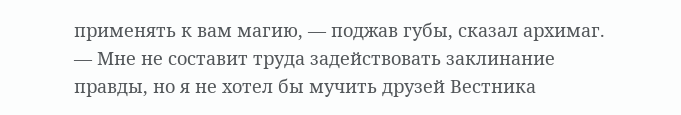применять к вам магию, — поджав губы, сказал архимаг. — Мне не составит труда задействовать заклинание правды, но я не хотел бы мучить друзей Вестника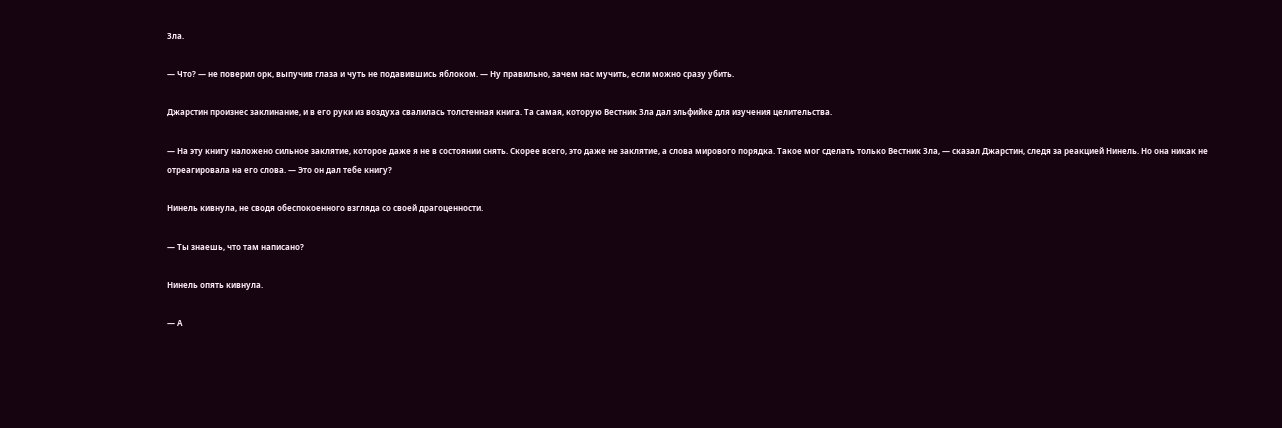Зла.

— Что? — не поверил орк, выпучив глаза и чуть не подавившись яблоком. — Ну правильно, зачем нас мучить, если можно сразу убить.

Джарстин произнес заклинание, и в его руки из воздуха свалилась толстенная книга. Та самая, которую Вестник Зла дал эльфийке для изучения целительства.

— На эту книгу наложено сильное заклятие, которое даже я не в состоянии снять. Скорее всего, это даже не заклятие, а слова мирового порядка. Такое мог сделать только Вестник Зла, — сказал Джарстин, следя за реакцией Нинель. Но она никак не отреагировала на его слова. — Это он дал тебе книгу?

Нинель кивнула, не сводя обеспокоенного взгляда со своей драгоценности.

— Ты знаешь, что там написано?

Нинель опять кивнула.

— А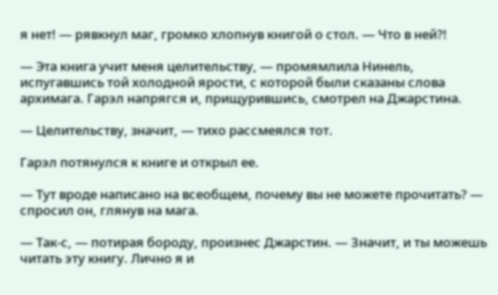я нет! — рявкнул маг, громко хлопнув книгой о стол. — Что в ней?!

— Эта книга учит меня целительству, — промямлила Нинель, испугавшись той холодной ярости, с которой были сказаны слова архимага. Гарэл напрягся и, прищурившись, смотрел на Джарстина.

— Целительству, значит, — тихо рассмеялся тот.

Гарэл потянулся к книге и открыл ее.

— Тут вроде написано на всеобщем, почему вы не можете прочитать? — спросил он, глянув на мага.

— Так-с, — потирая бороду, произнес Джарстин. — Значит, и ты можешь читать эту книгу. Лично я и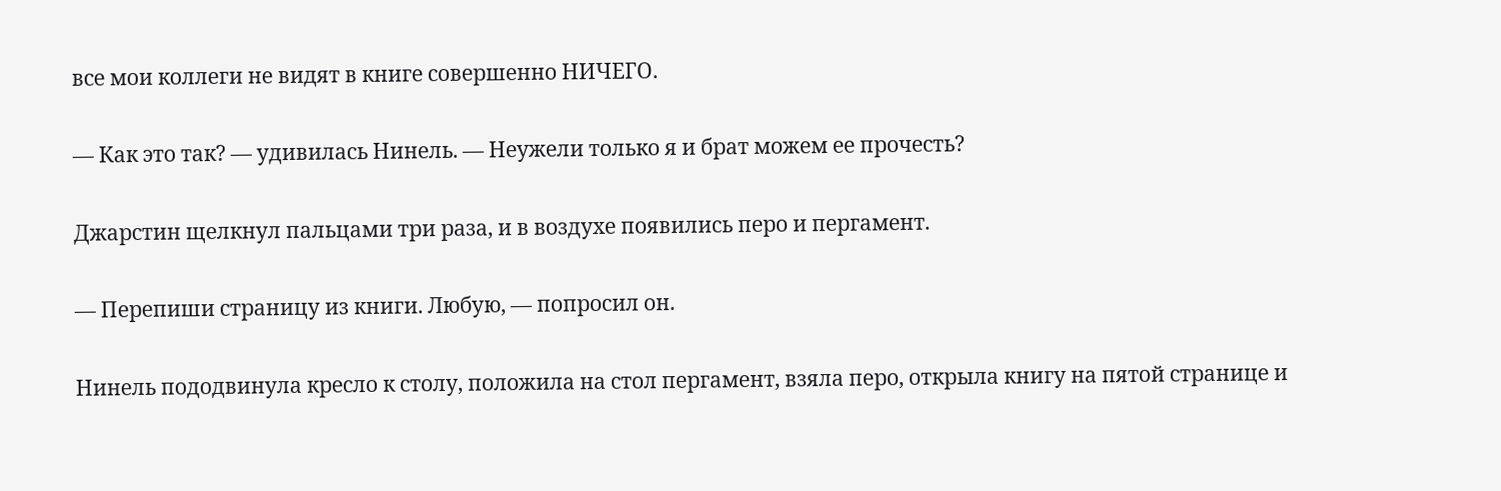все мои коллеги не видят в книге совершенно НИЧЕГО.

— Как это так? — удивилась Нинель. — Неужели только я и брат можем ее прочесть?

Джарстин щелкнул пальцами три раза, и в воздухе появились перо и пергамент.

— Перепиши страницу из книги. Любую, — попросил он.

Нинель пододвинула кресло к столу, положила на стол пергамент, взяла перо, открыла книгу на пятой странице и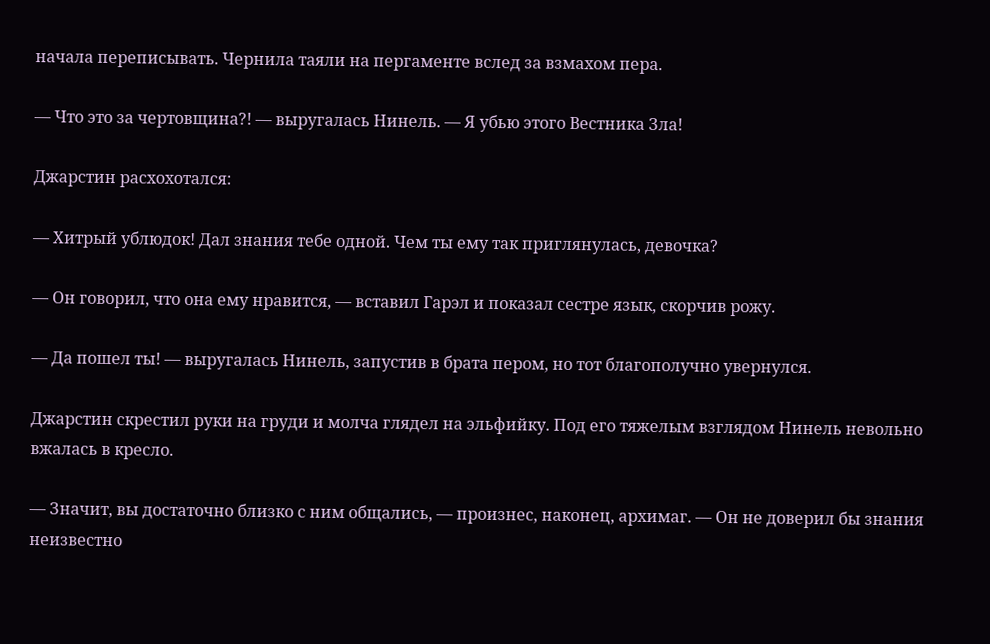начала переписывать. Чернила таяли на пергаменте вслед за взмахом пера.

— Что это за чертовщина?! — выругалась Нинель. — Я убью этого Вестника Зла!

Джарстин расхохотался:

— Хитрый ублюдок! Дал знания тебе одной. Чем ты ему так приглянулась, девочка?

— Он говорил, что она ему нравится, — вставил Гарэл и показал сестре язык, скорчив рожу.

— Да пошел ты! — выругалась Нинель, запустив в брата пером, но тот благополучно увернулся.

Джарстин скрестил руки на груди и молча глядел на эльфийку. Под его тяжелым взглядом Нинель невольно вжалась в кресло.

— Значит, вы достаточно близко с ним общались, — произнес, наконец, архимаг. — Он не доверил бы знания неизвестно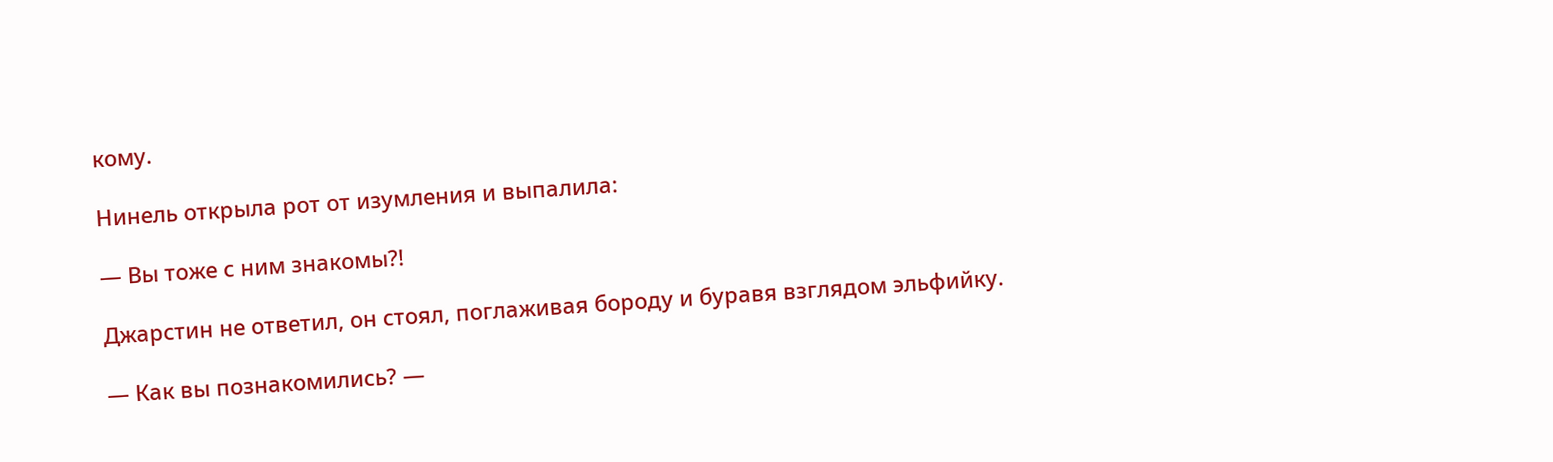кому.

Нинель открыла рот от изумления и выпалила:

— Вы тоже с ним знакомы?!

Джарстин не ответил, он стоял, поглаживая бороду и буравя взглядом эльфийку.

— Как вы познакомились? —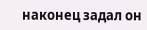наконец задал он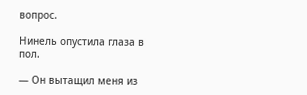вопрос.

Нинель опустила глаза в пол.

— Он вытащил меня из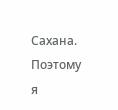Сахана. Поэтому я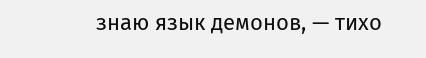знаю язык демонов, — тихо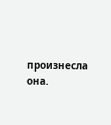произнесла она.